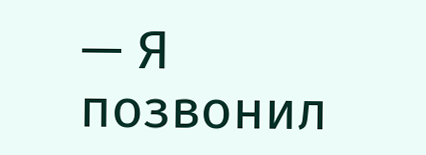— Я позвонил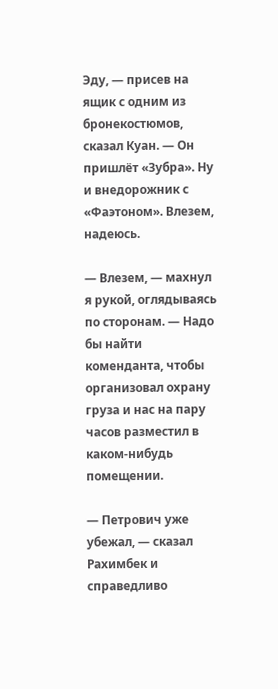Эду, — присев на ящик с одним из бронекостюмов, сказал Куан. — Он пришлёт «Зубра». Ну и внедорожник с «Фаэтоном». Влезем, надеюсь.

— Влезем, — махнул я рукой, оглядываясь по сторонам. — Надо бы найти коменданта, чтобы организовал охрану груза и нас на пару часов разместил в каком-нибудь помещении.

— Петрович уже убежал, — сказал Рахимбек и справедливо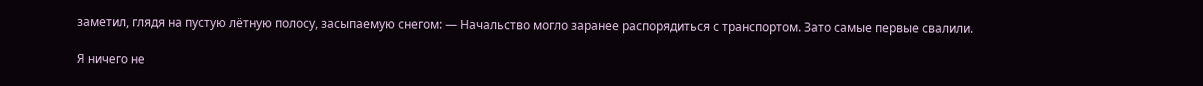заметил, глядя на пустую лётную полосу, засыпаемую снегом: — Начальство могло заранее распорядиться с транспортом. Зато самые первые свалили.

Я ничего не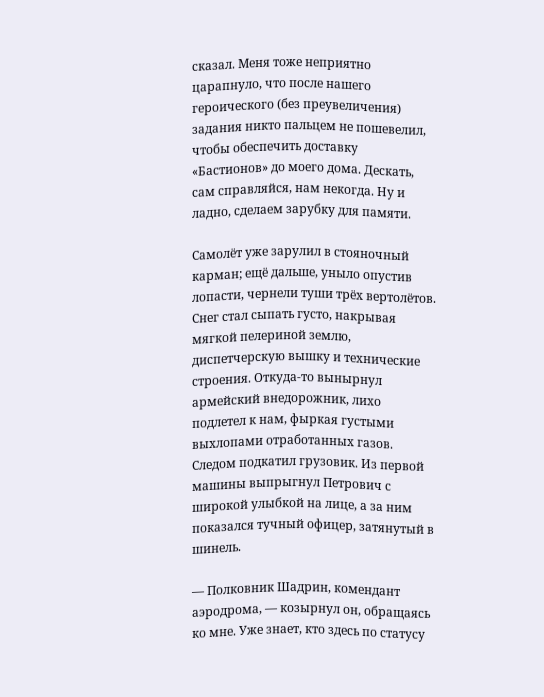сказал. Меня тоже неприятно царапнуло, что после нашего героического (без преувеличения) задания никто пальцем не пошевелил, чтобы обеспечить доставку «Бастионов» до моего дома. Дескать, сам справляйся, нам некогда. Ну и ладно, сделаем зарубку для памяти.

Самолёт уже зарулил в стояночный карман; ещё дальше, уныло опустив лопасти, чернели туши трёх вертолётов. Снег стал сыпать густо, накрывая мягкой пелериной землю, диспетчерскую вышку и технические строения. Откуда-то вынырнул армейский внедорожник, лихо подлетел к нам, фыркая густыми выхлопами отработанных газов. Следом подкатил грузовик. Из первой машины выпрыгнул Петрович с широкой улыбкой на лице, а за ним показался тучный офицер, затянутый в шинель.

— Полковник Шадрин, комендант аэродрома, — козырнул он, обращаясь ко мне. Уже знает, кто здесь по статусу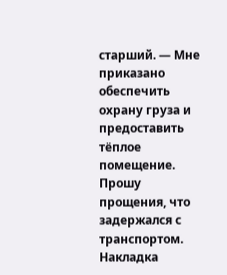старший. — Мне приказано обеспечить охрану груза и предоставить тёплое помещение. Прошу прощения, что задержался с транспортом. Накладка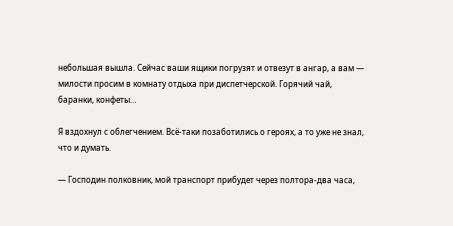небольшая вышла. Сейчас ваши ящики погрузят и отвезут в ангар, а вам — милости просим в комнату отдыха при диспетчерской. Горячий чай, баранки, конфеты…

Я вздохнул с облегчением. Всё-таки позаботились о героях, а то уже не знал, что и думать.

— Господин полковник, мой транспорт прибудет через полтора-два часа,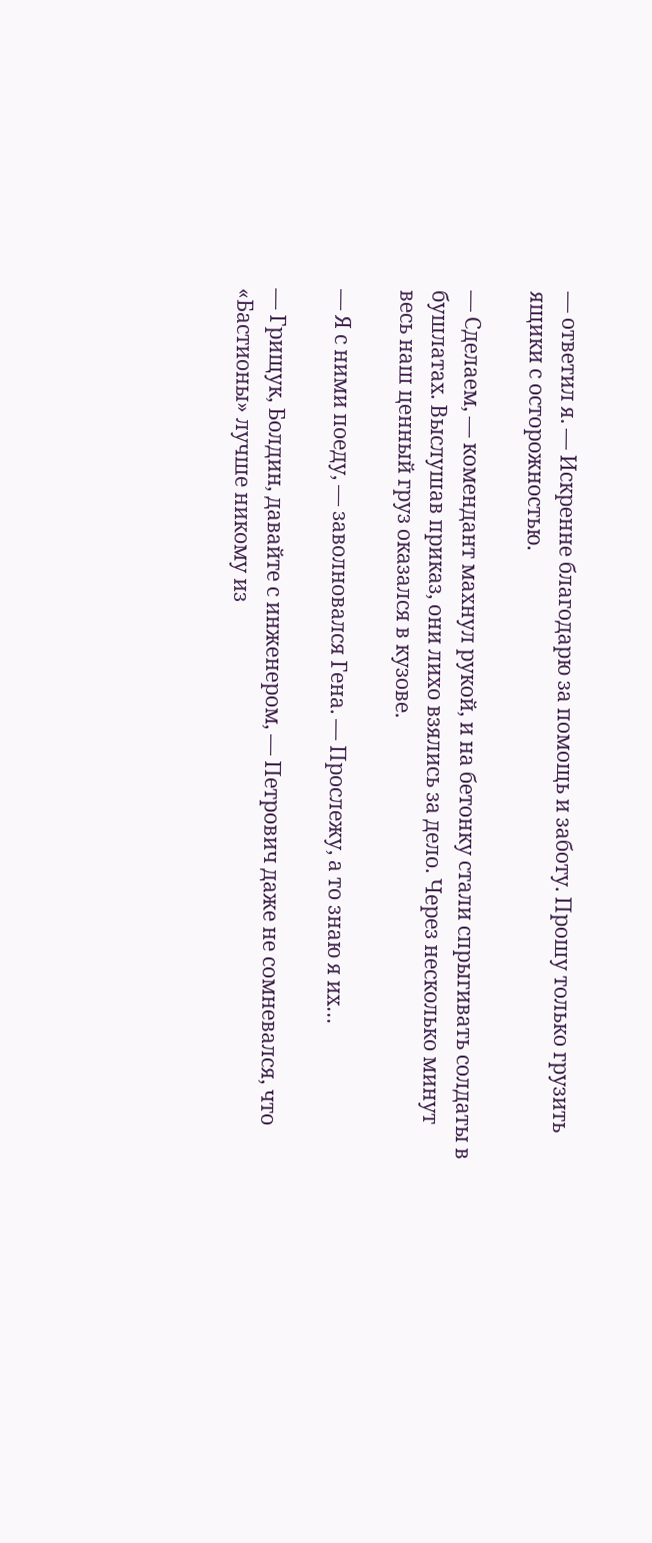— ответил я. — Искренне благодарю за помощь и заботу. Прошу только грузить ящики с осторожностью.

— Сделаем, — комендант махнул рукой, и на бетонку стали спрыгивать солдаты в бушлатах. Выслушав приказ, они лихо взялись за дело. Через несколько минут весь наш ценный груз оказался в кузове.

— Я с ними поеду, — заволновался Гена. — Прослежу, а то знаю я их…

— Грищук, Болдин, давайте с инженером, — Петрович даже не сомневался, что «Бастионы» лучше никому из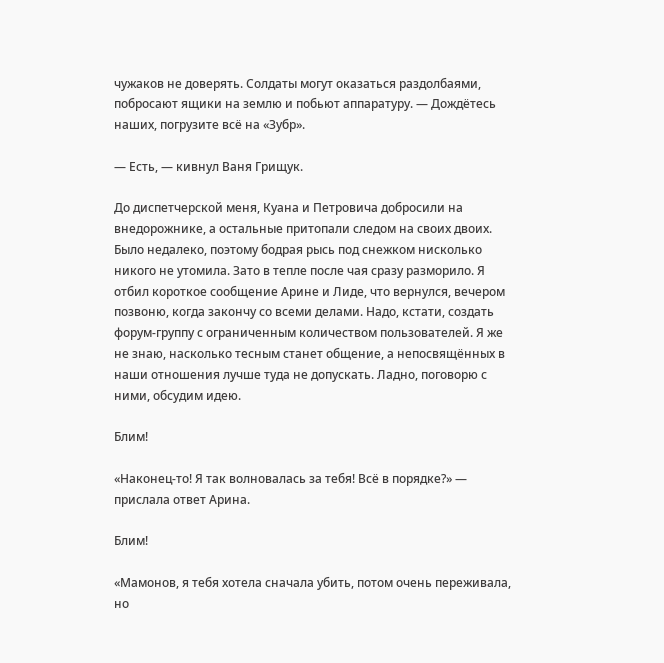чужаков не доверять. Солдаты могут оказаться раздолбаями, побросают ящики на землю и побьют аппаратуру. — Дождётесь наших, погрузите всё на «Зубр».

— Есть, — кивнул Ваня Грищук.

До диспетчерской меня, Куана и Петровича добросили на внедорожнике, а остальные притопали следом на своих двоих. Было недалеко, поэтому бодрая рысь под снежком нисколько никого не утомила. Зато в тепле после чая сразу разморило. Я отбил короткое сообщение Арине и Лиде, что вернулся, вечером позвоню, когда закончу со всеми делами. Надо, кстати, создать форум-группу с ограниченным количеством пользователей. Я же не знаю, насколько тесным станет общение, а непосвящённых в наши отношения лучше туда не допускать. Ладно, поговорю с ними, обсудим идею.

Блим!

«Наконец-то! Я так волновалась за тебя! Всё в порядке?» — прислала ответ Арина.

Блим!

«Мамонов, я тебя хотела сначала убить, потом очень переживала, но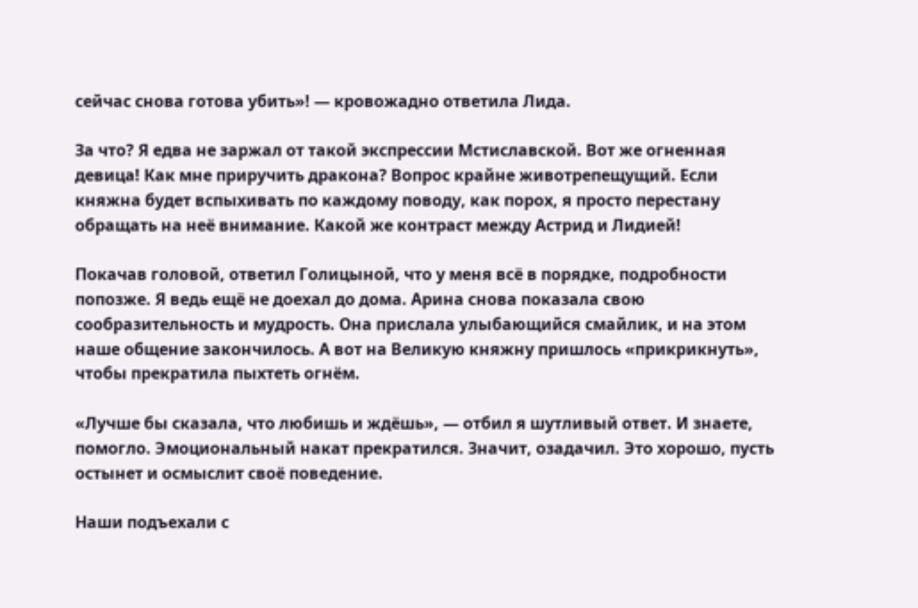сейчас снова готова убить»! — кровожадно ответила Лида.

За что? Я едва не заржал от такой экспрессии Мстиславской. Вот же огненная девица! Как мне приручить дракона? Вопрос крайне животрепещущий. Если княжна будет вспыхивать по каждому поводу, как порох, я просто перестану обращать на неё внимание. Какой же контраст между Астрид и Лидией!

Покачав головой, ответил Голицыной, что у меня всё в порядке, подробности попозже. Я ведь ещё не доехал до дома. Арина снова показала свою сообразительность и мудрость. Она прислала улыбающийся смайлик, и на этом наше общение закончилось. А вот на Великую княжну пришлось «прикрикнуть», чтобы прекратила пыхтеть огнём.

«Лучше бы сказала, что любишь и ждёшь», — отбил я шутливый ответ. И знаете, помогло. Эмоциональный накат прекратился. Значит, озадачил. Это хорошо, пусть остынет и осмыслит своё поведение.

Наши подъехали с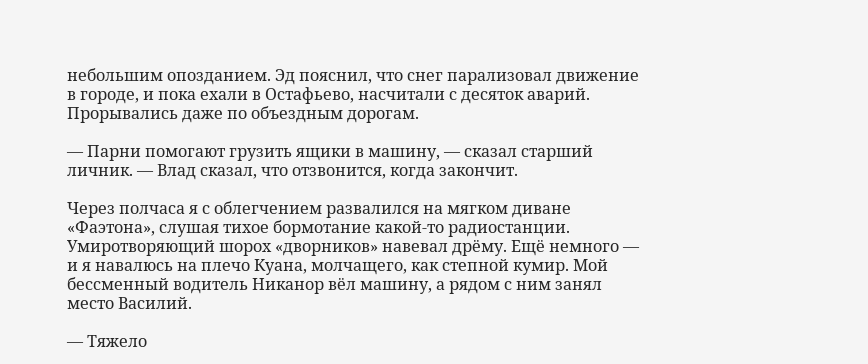небольшим опозданием. Эд пояснил, что снег парализовал движение в городе, и пока ехали в Остафьево, насчитали с десяток аварий. Прорывались даже по объездным дорогам.

— Парни помогают грузить ящики в машину, — сказал старший личник. — Влад сказал, что отзвонится, когда закончит.

Через полчаса я с облегчением развалился на мягком диване «Фаэтона», слушая тихое бормотание какой-то радиостанции. Умиротворяющий шорох «дворников» навевал дрёму. Ещё немного — и я навалюсь на плечо Куана, молчащего, как степной кумир. Мой бессменный водитель Никанор вёл машину, а рядом с ним занял место Василий.

— Тяжело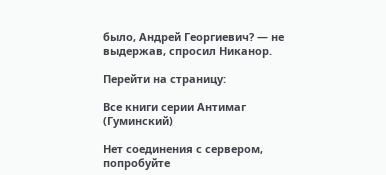было, Андрей Георгиевич? — не выдержав, спросил Никанор.

Перейти на страницу:

Все книги серии Антимаг (Гуминский)

Нет соединения с сервером, попробуйте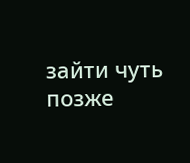зайти чуть позже